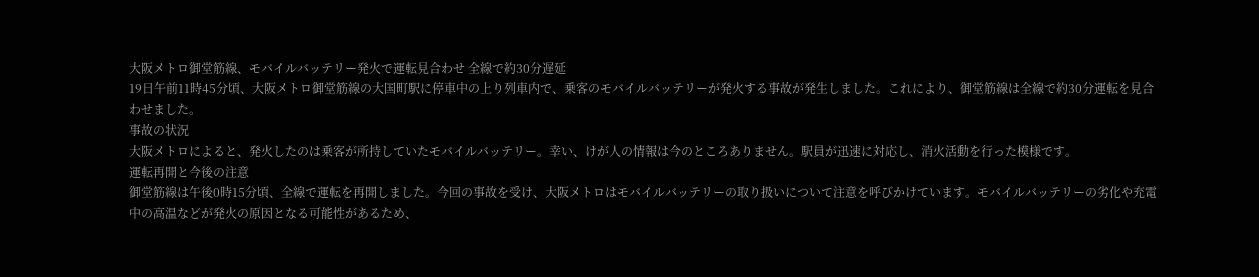大阪メトロ御堂筋線、モバイルバッテリー発火で運転見合わせ 全線で約30分遅延
19日午前11時45分頃、大阪メトロ御堂筋線の大国町駅に停車中の上り列車内で、乗客のモバイルバッテリーが発火する事故が発生しました。これにより、御堂筋線は全線で約30分運転を見合わせました。
事故の状況
大阪メトロによると、発火したのは乗客が所持していたモバイルバッテリー。幸い、けが人の情報は今のところありません。駅員が迅速に対応し、消火活動を行った模様です。
運転再開と今後の注意
御堂筋線は午後0時15分頃、全線で運転を再開しました。今回の事故を受け、大阪メトロはモバイルバッテリーの取り扱いについて注意を呼びかけています。モバイルバッテリーの劣化や充電中の高温などが発火の原因となる可能性があるため、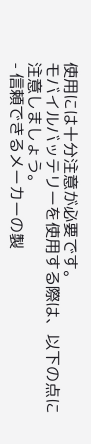使用には十分注意が必要です。
モバイルバッテリーを使用する際は、以下の点に注意しましょう。
- 信頼できるメーカーの製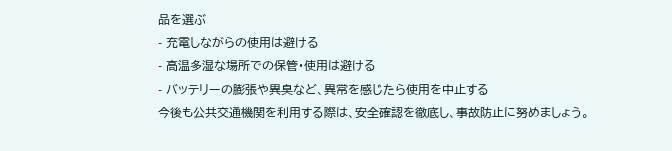品を選ぶ
- 充電しながらの使用は避ける
- 高温多湿な場所での保管・使用は避ける
- バッテリーの膨張や異臭など、異常を感じたら使用を中止する
今後も公共交通機関を利用する際は、安全確認を徹底し、事故防止に努めましょう。